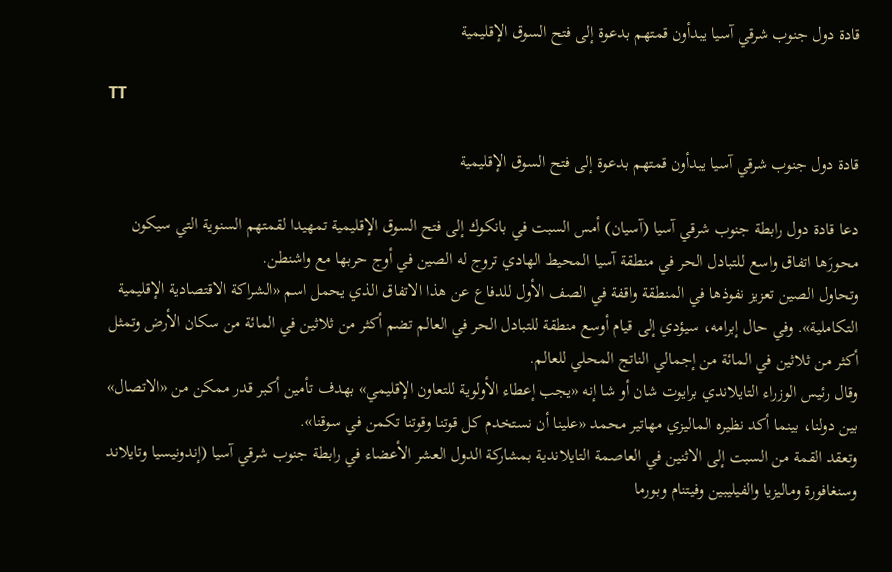قادة دول جنوب شرقي آسيا يبدأون قمتهم بدعوة إلى فتح السوق الإقليمية

TT

قادة دول جنوب شرقي آسيا يبدأون قمتهم بدعوة إلى فتح السوق الإقليمية

دعا قادة دول رابطة جنوب شرقي آسيا (آسيان) أمس السبت في بانكوك إلى فتح السوق الإقليمية تمهيدا لقمتهم السنوية التي سيكون محورَها اتفاق واسع للتبادل الحر في منطقة آسيا المحيط الهادي تروج له الصين في أوج حربها مع واشنطن.
وتحاول الصين تعزيز نفوذها في المنطقة واقفة في الصف الأول للدفاع عن هذا الاتفاق الذي يحمل اسم «الشراكة الاقتصادية الإقليمية التكاملية». وفي حال إبرامه، سيؤدي إلى قيام أوسع منطقة للتبادل الحر في العالم تضم أكثر من ثلاثين في المائة من سكان الأرض وتمثل أكثر من ثلاثين في المائة من إجمالي الناتج المحلي للعالم.
وقال رئيس الوزراء التايلاندي برايوت شان أو شا إنه «يجب إعطاء الأولوية للتعاون الإقليمي» بهدف تأمين أكبر قدر ممكن من «الاتصال» بين دولنا، بينما أكد نظيره الماليزي مهاتير محمد «علينا أن نستخدم كل قوتنا وقوتنا تكمن في سوقنا».
وتعقد القمة من السبت إلى الاثنين في العاصمة التايلاندية بمشاركة الدول العشر الأعضاء في رابطة جنوب شرقي آسيا (إندونيسيا وتايلاند وسنغافورة وماليزيا والفيليبين وفيتنام وبورما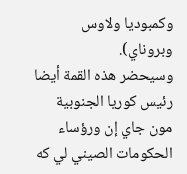وكمبوديا ولاوس وبروناي).
وسيحضر هذه القمة أيضا رئيس كوريا الجنوبية مون جاي إن ورؤساء الحكومات الصيني لي كه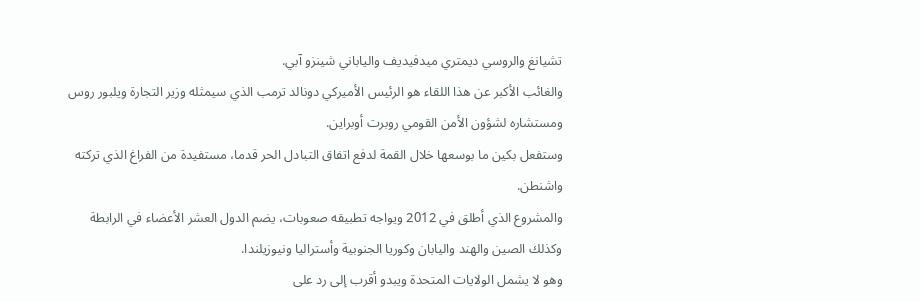تشيانغ والروسي ديمتري ميدفيديف والياباني شينزو آبي.
والغائب الأكبر عن هذا اللقاء هو الرئيس الأميركي دونالد ترمب الذي سيمثله وزير التجارة ويلبور روس ومستشاره لشؤون الأمن القومي روبرت أوبراين.
وستفعل بكين ما بوسعها خلال القمة لدفع اتفاق التبادل الحر قدما، مستفيدة من الفراغ الذي تركته واشنطن.
والمشروع الذي أطلق في 2012 ويواجه تطبيقه صعوبات، يضم الدول العشر الأعضاء في الرابطة وكذلك الصين والهند واليابان وكوريا الجنوبية وأستراليا ونيوزيلندا.
وهو لا يشمل الولايات المتحدة ويبدو أقرب إلى رد على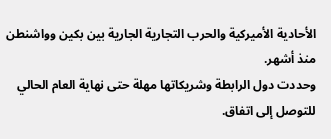الأحادية الأميركية والحرب التجارية الجارية بين بكين وواشنطن منذ أشهر.
وحددت دول الرابطة وشريكاتها مهلة حتى نهاية العام الحالي للتوصل إلى اتفاق.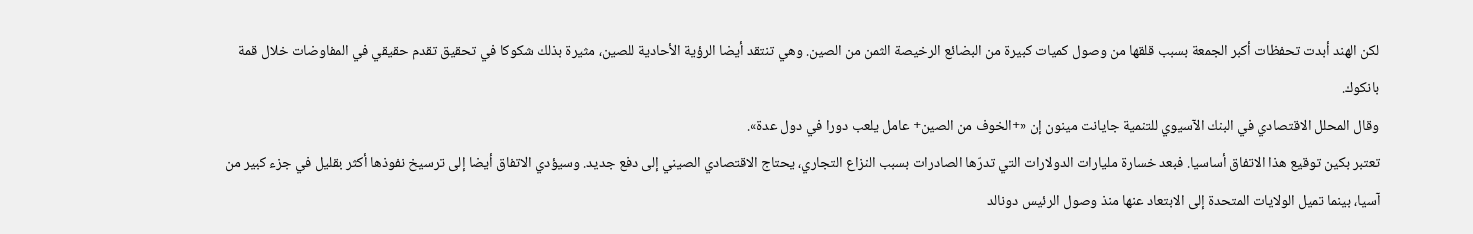لكن الهند أبدت تحفظات أكبر الجمعة بسبب قلقها من وصول كميات كبيرة من البضائع الرخيصة الثمن من الصين. وهي تنتقد أيضا الرؤية الأحادية للصين، مثيرة بذلك شكوكا في تحقيق تقدم حقيقي في المفاوضات خلال قمة بانكوك.
وقال المحلل الاقتصادي في البنك الآسيوي للتنمية جايانت مينون إن «+الخوف من الصين+ عامل يلعب دورا في دول عدة».
تعتبر بكين توقيع هذا الاتفاق أساسيا. فبعد خسارة مليارات الدولارات التي تدرّها الصادرات بسبب النزاع التجاري، يحتاج الاقتصادي الصيني إلى دفع جديد. وسيؤدي الاتفاق أيضا إلى ترسيخ نفوذها أكثر بقليل في جزء كبير من آسيا، بينما تميل الولايات المتحدة إلى الابتعاد عنها منذ وصول الرئيس دونالد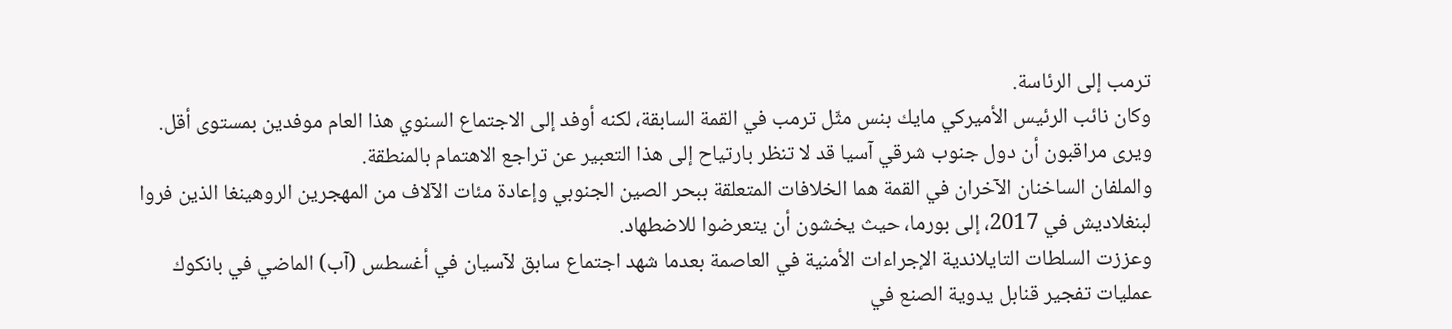ترمب إلى الرئاسة.
وكان نائب الرئيس الأميركي مايك بنس مثّل ترمب في القمة السابقة، لكنه أوفد إلى الاجتماع السنوي هذا العام موفدين بمستوى أقل.
ويرى مراقبون أن دول جنوب شرقي آسيا قد لا تنظر بارتياح إلى هذا التعبير عن تراجع الاهتمام بالمنطقة.
والملفان الساخنان الآخران في القمة هما الخلافات المتعلقة ببحر الصين الجنوبي وإعادة مئات الآلاف من المهجرين الروهينغا الذين فروا لبنغلاديش في 2017، إلى بورما، حيث يخشون أن يتعرضوا للاضطهاد.
وعززت السلطات التايلاندية الإجراءات الأمنية في العاصمة بعدما شهد اجتماع سابق لآسيان في أغسطس (آب) الماضي في بانكوك عمليات تفجير قنابل يدوية الصنع في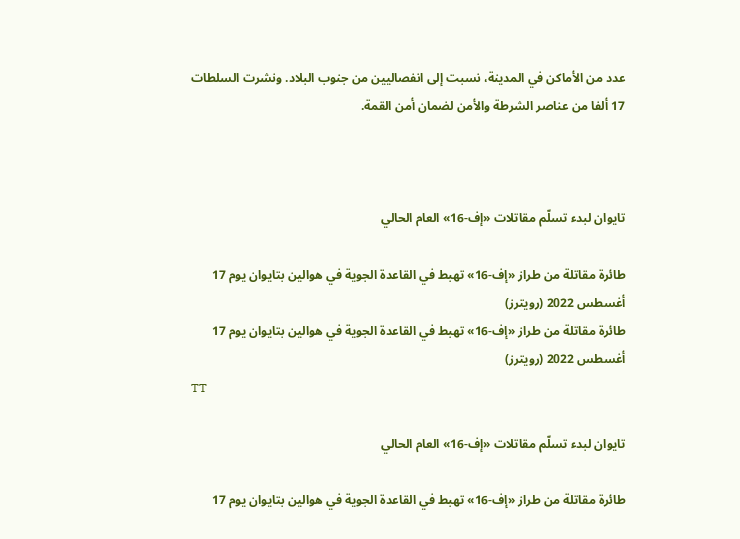عدد من الأماكن في المدينة، نسبت إلى انفصاليين من جنوب البلاد. ونشرت السلطات 17 ألفا من عناصر الشرطة والأمن لضمان أمن القمة.



تايوان لبدء تسلّم مقاتلات «إف-16» العام الحالي

طائرة مقاتلة من طراز «إف-16» تهبط في القاعدة الجوية في هوالين بتايوان يوم 17 أغسطس 2022 (رويترز)
طائرة مقاتلة من طراز «إف-16» تهبط في القاعدة الجوية في هوالين بتايوان يوم 17 أغسطس 2022 (رويترز)
TT

تايوان لبدء تسلّم مقاتلات «إف-16» العام الحالي

طائرة مقاتلة من طراز «إف-16» تهبط في القاعدة الجوية في هوالين بتايوان يوم 17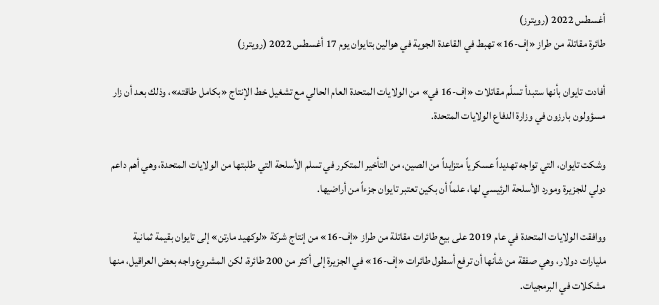أغسطس 2022 (رويترز)
طائرة مقاتلة من طراز «إف-16» تهبط في القاعدة الجوية في هوالين بتايوان يوم 17 أغسطس 2022 (رويترز)

أفادت تايوان بأنها ستبدأ تسلّم مقاتلات «إف-16 في» من الولايات المتحدة العام الحالي مع تشغيل خط الإنتاج «بكامل طاقته»، وذلك بعد أن زار مسؤولون بارزون في وزارة الدفاع الولايات المتحدة.

وشكت تايوان، التي تواجه تهديداً عسكرياً متزايداً من الصين، من التأخير المتكرر في تسلم الأسلحة التي طلبتها من الولايات المتحدة، وهي أهم داعم دولي للجزيرة ومورد الأسلحة الرئيسي لها، علماً أن بكين تعتبر تايوان جزءاً من أراضيها.

ووافقت الولايات المتحدة في عام 2019 على بيع طائرات مقاتلة من طراز «إف-16» من إنتاج شركة «لوكهيد مارتن» إلى تايوان بقيمة ثمانية مليارات دولار، وهي صفقة من شأنها ‌أن ترفع ‌أسطول طائرات «إف-16» في الجزيرة إلى أكثر من ‌200 طائرة، لكن المشروع واجه بعض العراقيل، منها مشكلات في البرمجيات.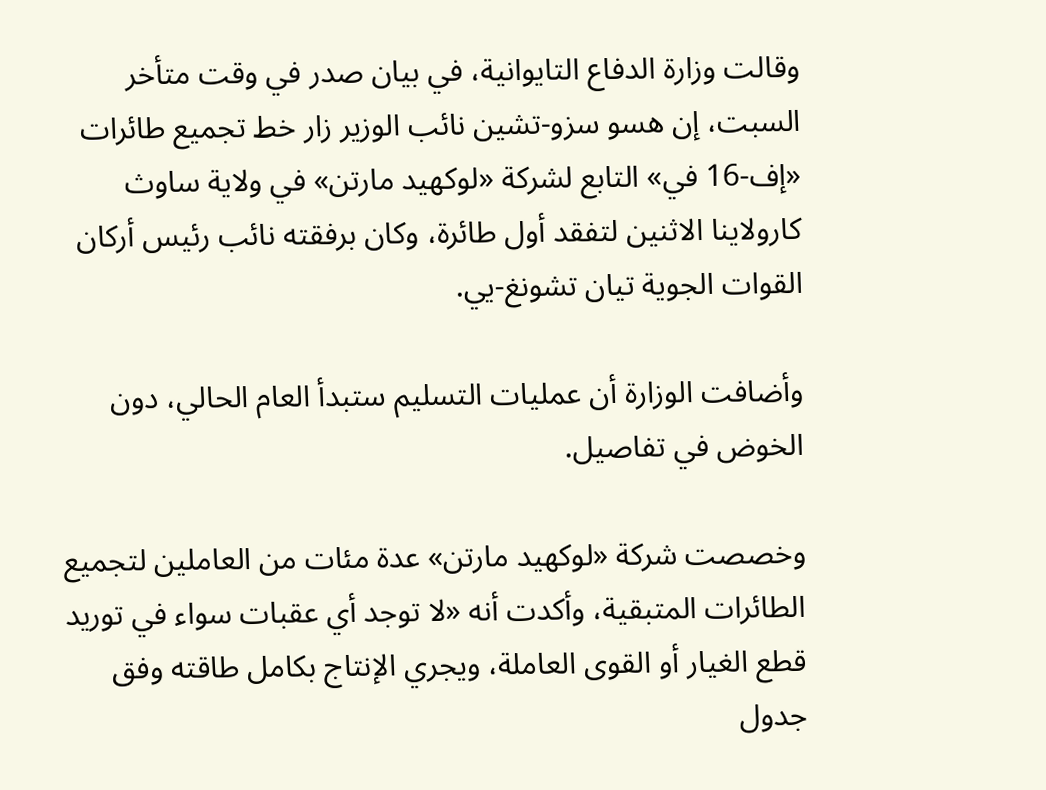وقالت وزارة الدفاع التايوانية، في بيان صدر في وقت متأخر السبت، إن هسو سزو-تشين نائب الوزير زار خط تجميع طائرات «إف-16 في» التابع لشركة «لوكهيد مارتن» في ولاية ساوث كارولاينا الاثنين لتفقد أول طائرة، وكان برفقته نائب رئيس أركان القوات الجوية تيان تشونغ-يي.

وأضافت الوزارة أن عمليات التسليم ستبدأ العام الحالي، دون الخوض في تفاصيل.

وخصصت شركة «لوكهيد مارتن» عدة مئات من العاملين لتجميع الطائرات ‌المتبقية، وأكدت أنه «لا توجد أي عقبات سواء في توريد قطع الغيار ‌أو القوى العاملة، ويجري الإنتاج بكامل طاقته وفق جدول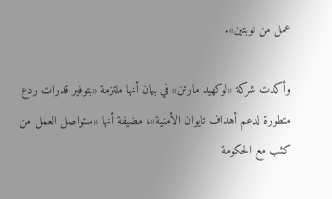عمل ‌من نوبتين».

وأكدت شركة «لوكهيد مارتن» في بيان أنها ملتزمة «بتوفير قدرات ردع متطورة لدعم أهداف تايوان الأمنية»، مضيفة أنها «ستواصل العمل من كثب مع الحكومة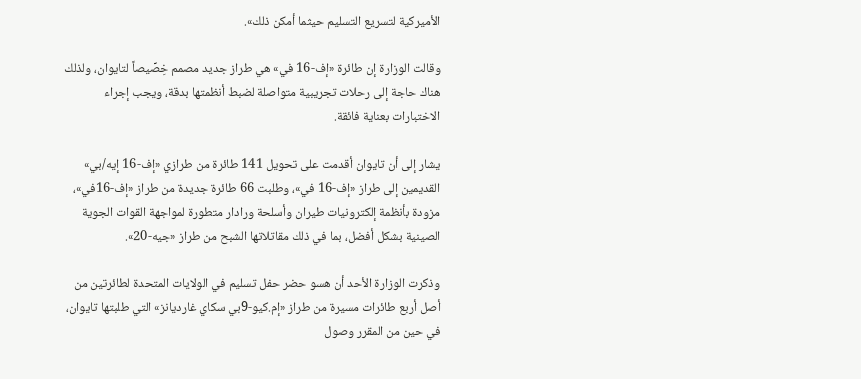الأميركية لتسريع التسليم حيثما أمكن ذلك».

وقالت الوزارة إن طائرة «إف-16 في» هي طراز ‌جديد مصمم خِصِّيصاً لتايوان، ولذلك هناك حاجة إلى رحلات تجريبية متواصلة لضبط أنظمتها بدقة، ويجب إجراء الاختبارات بعناية فائقة.

يشار إلى أن تايوان أقدمت على تحويل 141 طائرة من طرازي «إف-16 إيه/بي» القديمين إلى طراز «إف-16 في»، وطلبت 66 طائرة جديدة من طراز «إف-16في»، مزودة بأنظمة إلكترونيات طيران وأسلحة ورادار متطورة لمواجهة القوات الجوية الصينية بشكل أفضل، بما في ذلك مقاتلاتها الشبح من طراز «جيه-20».

وذكرت الوزارة الأحد أن هسو حضر حفل تسليم في الولايات المتحدة لطائرتين من أصل أربع طائرات مسيرة من طراز «إم.كيو-9بي سكاي غارديانز» التي طلبتها تايوان، في حين من المقرر وصول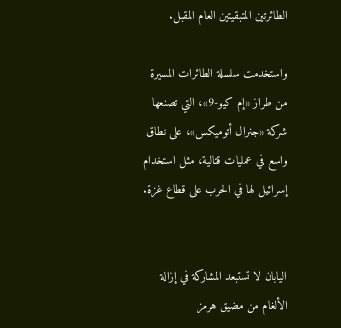الطائرتين المتبقيتين العام المقبل.

واستخدمت سلسلة الطائرات المسيرة من طراز «إم كيو-9»، التي تصنعها شركة «جنرال أتوميكس»، على نطاق واسع في عمليات قتالية، مثل استخدام إسرائيل لها في الحرب على قطاع غزة.


اليابان لا تستبعد المشاركة في إزالة الألغام من مضيق هرمز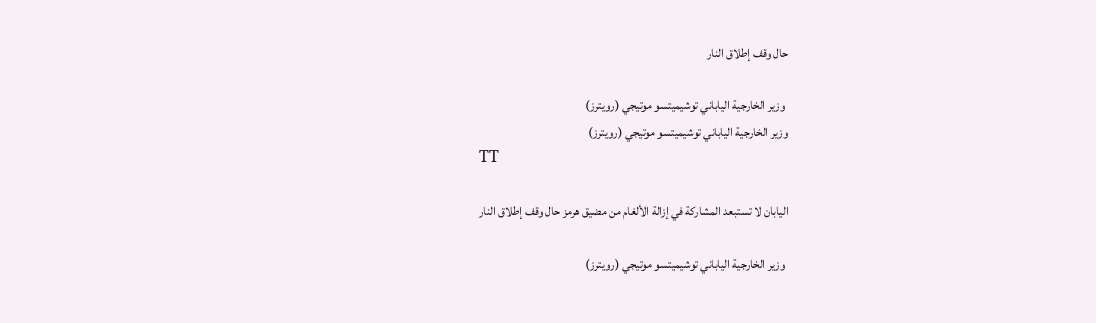حال وقف إطلاق النار

 وزير ‌الخارجية الياباني توشيميتسو موتيجي (رويترز)
وزير ‌الخارجية الياباني توشيميتسو موتيجي (رويترز)
TT

اليابان لا تستبعد المشاركة في إزالة الألغام من مضيق هرمز حال وقف إطلاق النار

 وزير ‌الخارجية الياباني توشيميتسو موتيجي (رويترز)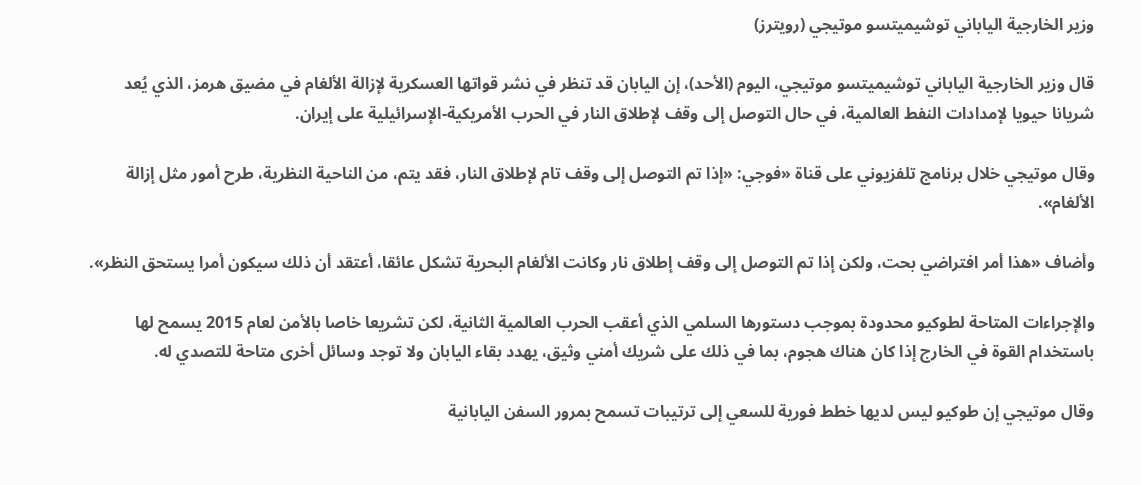وزير ‌الخارجية الياباني توشيميتسو موتيجي (رويترز)

قال وزير ‌الخارجية الياباني توشيميتسو موتيجي، اليوم (الأحد)، إن اليابان قد تنظر في نشر قواتها العسكرية لإزالة الألغام في مضيق هرمز، الذي يُعد شريانا حيويا لإمدادات النفط العالمية، في حال التوصل إلى وقف لإطلاق النار في الحرب الأمريكية-الإسرائيلية على إيران.

وقال موتيجي خلال برنامج تلفزيوني على قناة «فوجي: «إذا تم التوصل إلى وقف تام لإطلاق النار، فقد يتم، من الناحية النظرية، طرح أمور مثل إزالة الألغام».

وأضاف «هذا أمر افتراضي بحت، ولكن إذا تم التوصل إلى وقف ‌إطلاق نار وكانت ‌الألغام البحرية تشكل عائقا، أعتقد أن ‌ذلك سيكون أمرا يستحق النظر».

والإجراءات المتاحة لطوكيو محدودة بموجب دستورها السلمي الذي أعقب الحرب العالمية الثانية، لكن تشريعا خاصا بالأمن لعام 2015 يسمح لها باستخدام القوة في الخارج إذا كان هناك هجوم، بما في ذلك على شريك أمني وثيق، يهدد بقاء اليابان ولا توجد وسائل أخرى متاحة للتصدي له.

وقال موتيجي إن طوكيو ليس لديها خطط فورية للسعي ‌إلى ترتيبات تسمح بمرور السفن ‌اليابانية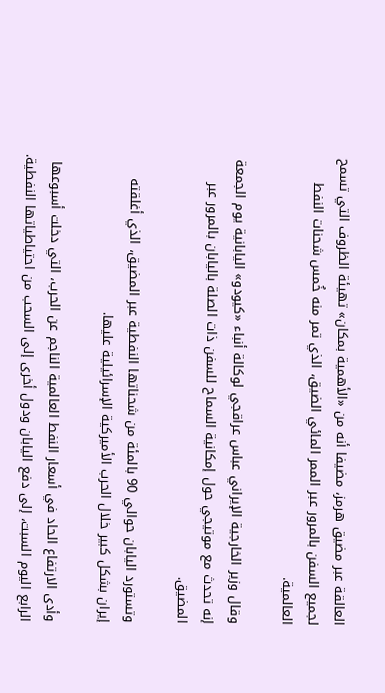العالقة عبر مضيق هرمز، مضيفا أنه من «الأهمية بمكان» تهيئة الظروف التي تسمح لجميع السفن بالمرور عبر الممر ‌المائي الضيق، الذي تمر منه خُمس شحنات النفط العالمية.

وقال وزير الخارجية الإيراني عباس عراقجي لوكالة أنباء «كيودو» اليابانية يوم الجمعة إنه تحدث مع موتيجي حول إمكانية السماح للسفن ذات ‌الصلة باليابان بالمرور عبر المضيق.

وتستورد اليابان حوالي 90 بالمئة من شحناتها النفطية عبر المضيق، الذي أغلقته إيران بشكل كبير خلال الحرب الأميركية الإسرائيلية عليها.

وأدى الارتفاع الحاد في أسعار النفط العالمية الناجم عن الحرب، التي دخلت أسبوعها الرابع اليوم السبت، إلى دفع اليابان ودول أخرى إلى السحب من احتياطياتها النفطية.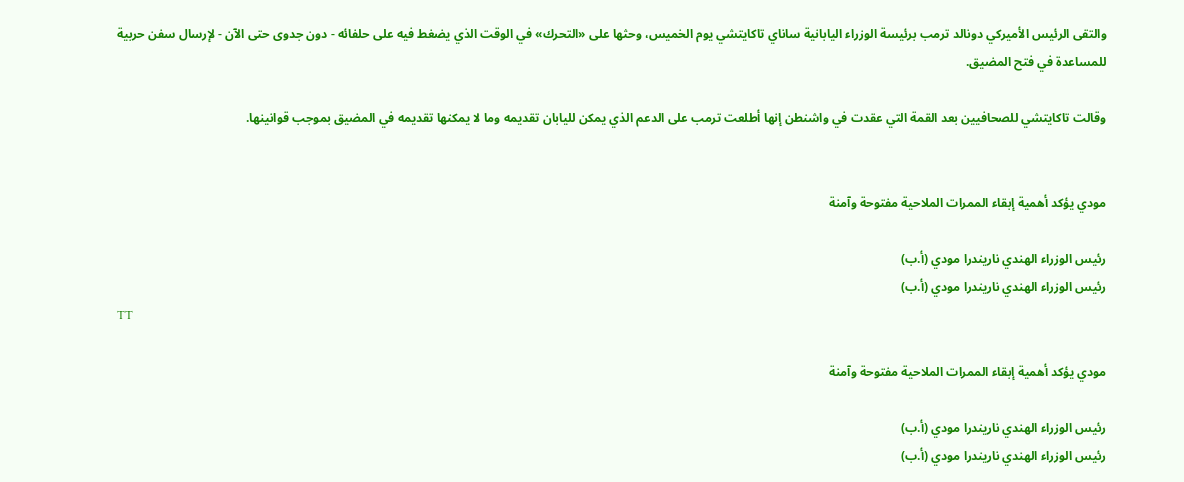والتقى الرئيس الأميركي دونالد ترمب برئيسة الوزراء اليابانية ساناي تاكايتشي يوم الخميس، وحثها على «التحرك» في الوقت الذي يضغط فيه على حلفائه - دون جدوى حتى الآن - لإرسال سفن حربية للمساعدة في فتح المضيق.

وقالت تاكايتشي للصحافيين بعد القمة التي عقدت في واشنطن إنها أطلعت ترمب على الدعم الذي يمكن لليابان تقديمه وما لا يمكنها تقديمه في المضيق بموجب قوانينها.


مودي يؤكد أهمية إبقاء الممرات الملاحية مفتوحة وآمنة

رئيس الوزراء الهندي ناريندرا مودي (أ.ب)
رئيس الوزراء الهندي ناريندرا مودي (أ.ب)
TT

مودي يؤكد أهمية إبقاء الممرات الملاحية مفتوحة وآمنة

رئيس الوزراء الهندي ناريندرا مودي (أ.ب)
رئيس الوزراء الهندي ناريندرا مودي (أ.ب)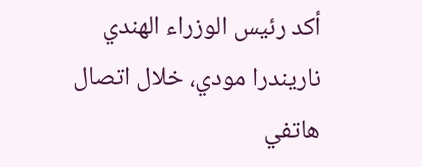أكد رئيس الوزراء الهندي ناريندرا مودي، خلال اتصال هاتفي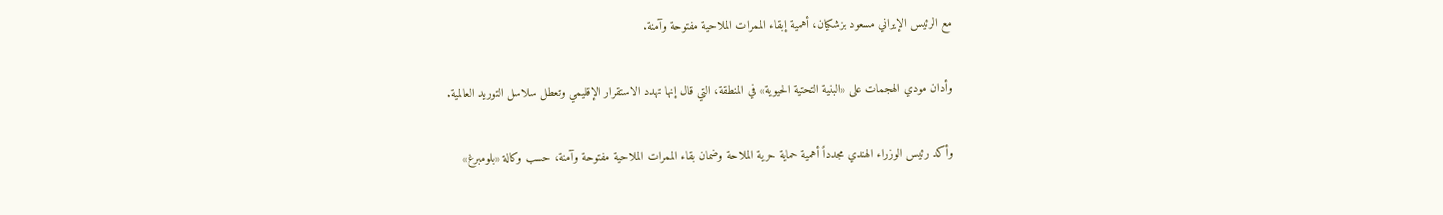مع الرئيس الإيراني مسعود بزشكيان، أهمية إبقاء الممرات الملاحية مفتوحة وآمنة.

وأدان مودي الهجمات على «البنية التحتية الحيوية» في المنطقة، التي قال إنها تهدد الاستقرار الإقليمي وتعطل سلاسل التوريد العالمية.

وأكد رئيس الوزراء الهندي مجدداً أهمية حماية حرية الملاحة وضمان بقاء الممرات الملاحية مفتوحة وآمنة، حسب وكالة «بلومبرغ»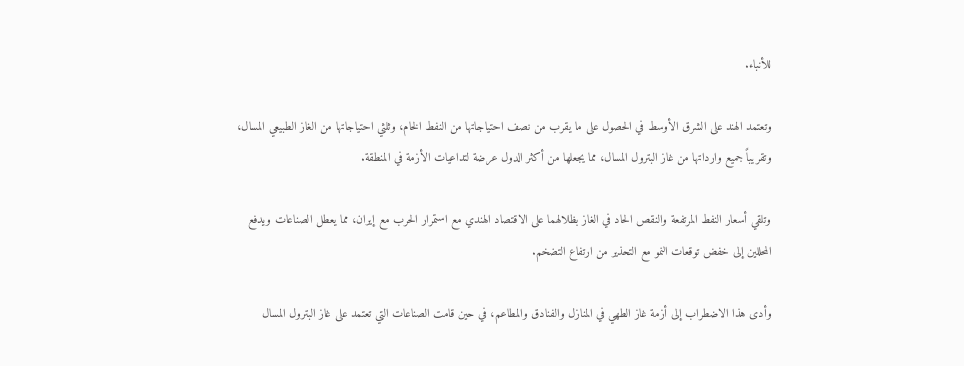للأنباء.

وتعتمد الهند على الشرق الأوسط في الحصول على ما يقرب من نصف احتياجاتها من النفط الخام، وثلثي احتياجاتها من الغاز الطبيعي المسال، وتقريباً جميع وارداتها من غاز البترول المسال، مما يجعلها من أكثر الدول عرضة لتداعيات الأزمة في المنطقة.

وتلقي أسعار النفط المرتفعة والنقص الحاد في الغاز بظلالهما على الاقتصاد الهندي مع استمرار الحرب مع إيران، مما يعطل الصناعات ويدفع المحللين إلى خفض توقعات النمو مع التحذير من ارتفاع التضخم.

وأدى هذا الاضطراب إلى أزمة غاز الطهي في المنازل والفنادق والمطاعم، في حين قامت الصناعات التي تعتمد على غاز البترول المسال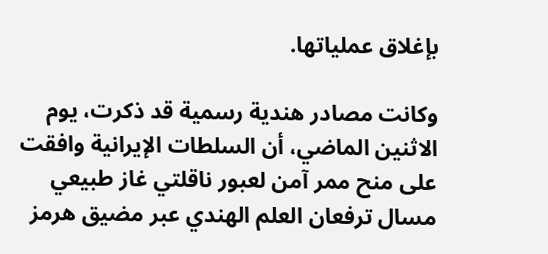بإغلاق عملياتها.

وكانت مصادر هندية رسمية قد ذكرت، يوم الاثنين الماضي، أن السلطات الإيرانية وافقت على منح ممر آمن لعبور ناقلتي غاز طبيعي مسال ترفعان العلم الهندي عبر مضيق هرمز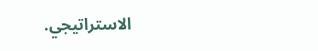الاستراتيجي.